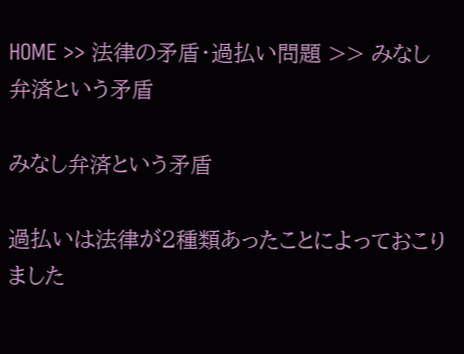HOME >> 法律の矛盾・過払い問題 >> みなし弁済という矛盾

みなし弁済という矛盾

過払いは法律が2種類あったことによっておこりました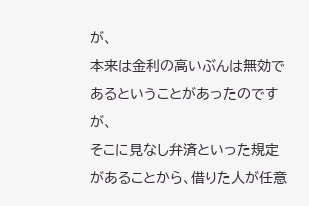が、
本来は金利の高いぶんは無効であるということがあったのですが、
そこに見なし弁済といった規定があることから、借りた人が任意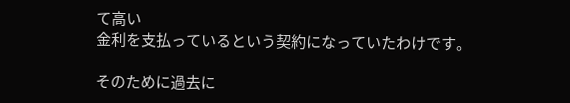て高い
金利を支払っているという契約になっていたわけです。

そのために過去に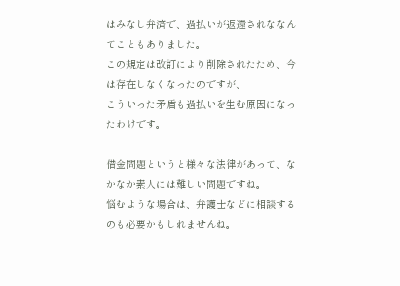はみなし弁済で、過払いが返還されななんてこともありました。
この規定は改訂により削除されたため、今は存在しなくなったのですが、
こういった矛盾も過払いを生む原因になったわけです。

借金問題というと様々な法律があって、なかなか素人には難しい問題ですね。
悩むような場合は、弁護士などに相談するのも必要かもしれませんね。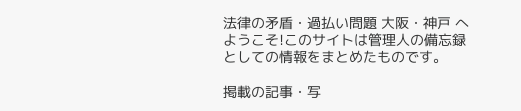法律の矛盾・過払い問題 大阪・神戸 へようこそ!このサイトは管理人の備忘録としての情報をまとめたものです。

掲載の記事・写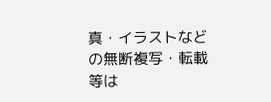真・イラストなどの無断複写・転載等は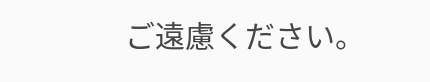ご遠慮ください。